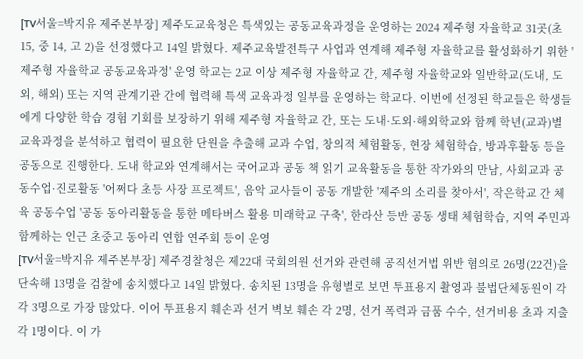[TV서울=박지유 제주본부장] 제주도교육청은 특색있는 공동교육과정을 운영하는 2024 제주형 자율학교 31곳(초 15, 중 14, 고 2)을 선정했다고 14일 밝혔다. 제주교육발전특구 사업과 연계해 제주형 자율학교를 활성화하기 위한 '제주형 자율학교 공동교육과정' 운영 학교는 2교 이상 제주형 자율학교 간, 제주형 자율학교와 일반학교(도내, 도외, 해외) 또는 지역 관계기관 간에 협력해 특색 교육과정 일부를 운영하는 학교다. 이번에 선정된 학교들은 학생들에게 다양한 학습 경험 기회를 보장하기 위해 제주형 자율학교 간, 또는 도내·도외·해외학교와 함께 학년(교과)별 교육과정을 분석하고 협력이 필요한 단원을 추출해 교과 수업, 창의적 체험활동, 현장 체험학습, 방과후활동 등을 공동으로 진행한다. 도내 학교와 연계해서는 국어교과 공동 책 읽기 교육활동을 통한 작가와의 만남, 사회교과 공동수업·진로활동 '어쩌다 초등 사장 프로젝트', 음악 교사들이 공동 개발한 '제주의 소리를 찾아서', 작은학교 간 체육 공동수업 '공동 동아리활동을 통한 메타버스 활용 미래학교 구축', 한라산 등반 공동 생태 체험학습, 지역 주민과 함께하는 인근 초중고 동아리 연합 연주회 등이 운영
[TV서울=박지유 제주본부장] 제주경찰청은 제22대 국회의원 선거와 관련해 공직선거법 위반 혐의로 26명(22건)을 단속해 13명을 검찰에 송치했다고 14일 밝혔다. 송치된 13명을 유형별로 보면 투표용지 촬영과 불법단체동원이 각각 3명으로 가장 많았다. 이어 투표용지 훼손과 선거 벽보 훼손 각 2명, 선거 폭력과 금품 수수, 선거비용 초과 지출 각 1명이다. 이 가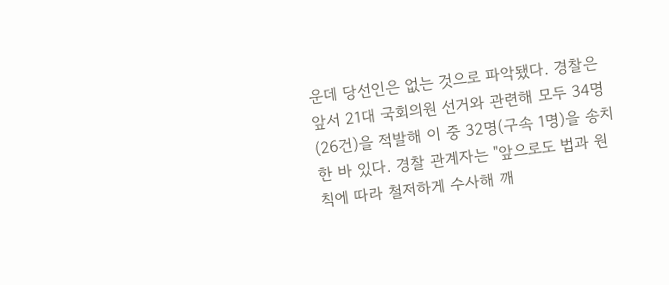운데 당선인은 없는 것으로 파악됐다. 경찰은 앞서 21대 국회의원 선거와 관련해 모두 34명(26건)을 적발해 이 중 32명(구속 1명)을 송치 한 바 있다. 경찰 관계자는 "앞으로도 법과 원칙에 따라 철저하게 수사해 깨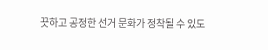끗하고 공정한 선거 문화가 정착될 수 있도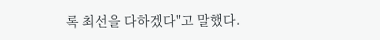록 최선을 다하겠다"고 말했다.